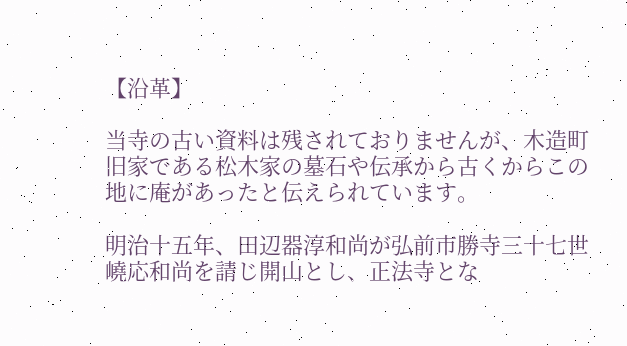【沿革】

当寺の古い資料は残されておりませんが、木造町旧家である松木家の墓石や伝承から古くからこの地に庵があったと伝えられています。

明治十五年、田辺器淳和尚が弘前市勝寺三十七世嶢応和尚を請じ開山とし、正法寺とな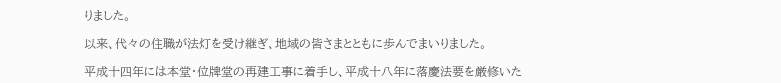りました。

以来、代々の住職が法灯を受け継ぎ、地域の皆さまとともに歩んでまいりました。

平成十四年には本堂・位牌堂の再建工事に着手し、平成十八年に落慶法要を厳修いた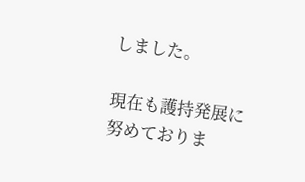しました。

現在も護持発展に努めておりま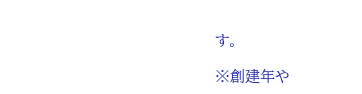す。

※創建年や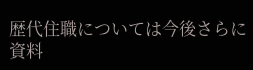歴代住職については今後さらに資料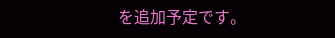を追加予定です。